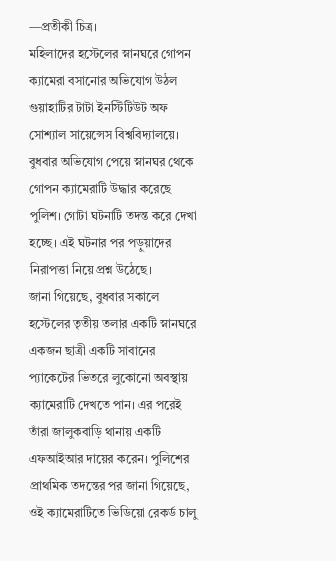—প্রতীকী চিত্র।
মহিলাদের হস্টেলের স্নানঘরে গোপন ক্যামেরা বসানোর অভিযোগ উঠল গুয়াহাটির টাটা ইনস্টিটিউট অফ সোশ্যাল সায়েন্সেস বিশ্ববিদ্যালয়ে। বুধবার অভিযোগ পেয়ে স্নানঘর থেকে গোপন ক্যামেরাটি উদ্ধার করেছে পুলিশ। গোটা ঘটনাটি তদন্ত করে দেখা হচ্ছে। এই ঘটনার পর পড়ুয়াদের নিরাপত্তা নিয়ে প্রশ্ন উঠেছে।
জানা গিয়েছে, বুধবার সকালে হস্টেলের তৃতীয় তলার একটি স্নানঘরে একজন ছাত্রী একটি সাবানের প্যাকেটের ভিতরে লুকোনো অবস্থায় ক্যামেরাটি দেখতে পান। এর পরেই তাঁরা জালুকবাড়ি থানায় একটি এফআইআর দায়ের করেন। পুলিশের প্রাথমিক তদন্তের পর জানা গিয়েছে, ওই ক্যামেরাটিতে ভিডিয়ো রেকর্ড চালু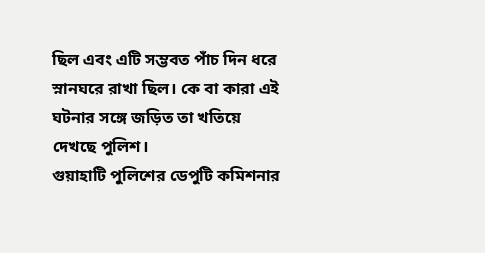ছিল এবং এটি সম্ভবত পাঁচ দিন ধরে স্নানঘরে রাখা ছিল। কে বা কারা এই ঘটনার সঙ্গে জড়িত তা খতিয়ে দেখছে পুলিশ।
গুয়াহাটি পুলিশের ডেপুটি কমিশনার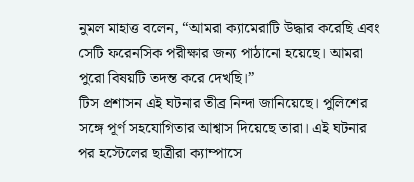নুমল মাহাত্ত বলেন, “আমরা ক্যামেরাটি উদ্ধার করেছি এবং সেটি ফরেনসিক পরীক্ষার জন্য পাঠানো হয়েছে। আমরা পুরো বিষয়টি তদন্ত করে দেখছি।”
টিস প্রশাসন এই ঘটনার তীব্র নিন্দা জানিয়েছে। পুলিশের সঙ্গে পূর্ণ সহযোগিতার আশ্বাস দিয়েছে তারা। এই ঘটনার পর হস্টেলের ছাত্রীরা ক্যাম্পাসে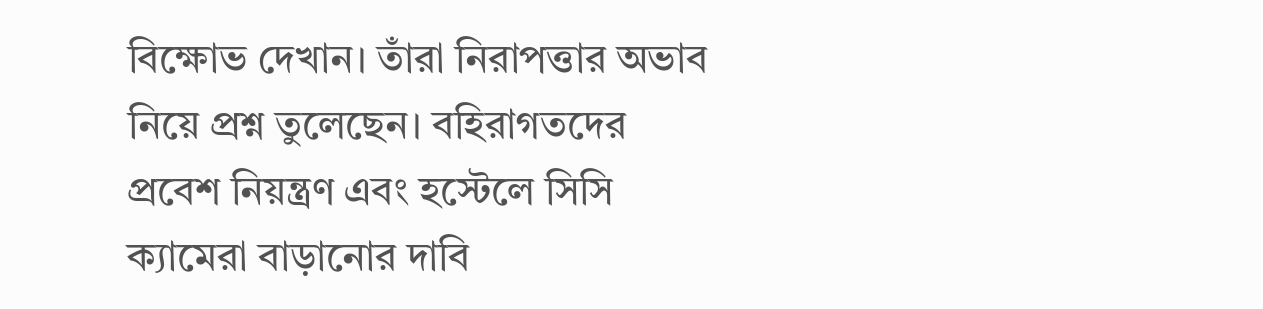বিক্ষোভ দেখান। তাঁরা নিরাপত্তার অভাব নিয়ে প্রশ্ন তুলেছেন। বহিরাগতদের প্রবেশ নিয়ন্ত্রণ এবং হস্টেলে সিসি ক্যামেরা বাড়ানোর দাবি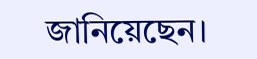জানিয়েছেন।